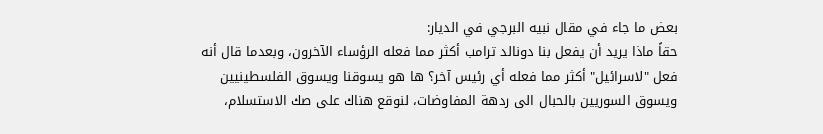بعض ما جاء في مقال نبيه البرجي في الديار:
حقاً ماذا يريد أن يفعل بنا دونالد ترامب أكثر مما فعله الرؤساء الآخرون، وبعدما قال أنه فعل "لاسرائيل" أكثر مما فعله أي رئيس آخر؟ ها هو يسوقنا ويسوق الفلسطينيين ويسوق السوريين بالحبال الى ردهة المفاوضات، لنوقع هناك على صك الاستسلام،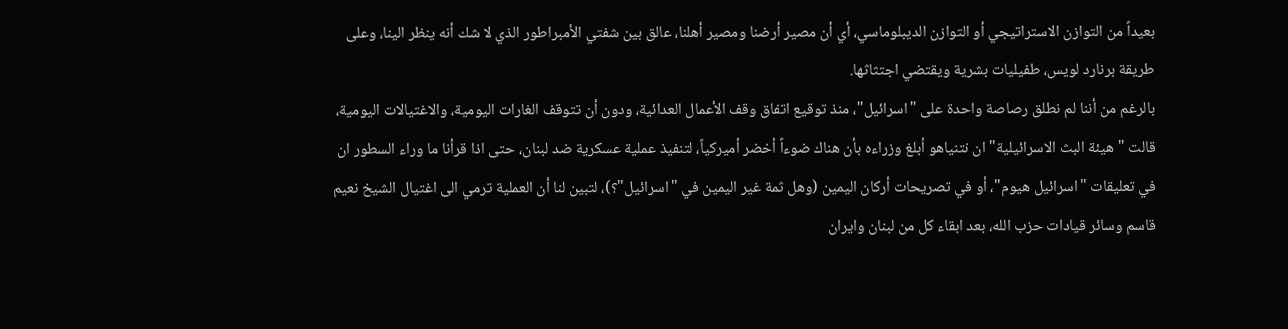بعيداً من التوازن الاستراتيجي أو التوازن الديبلوماسي، أي أن مصير أرضنا ومصير أهلنا، عالق بين شفتي الأمبراطور الذي لا شك أنه ينظر الينا، وعلى طريقة برنارد لويس، طفيليات بشرية ويقتضي اجتثاثها.
بالرغم من أننا لم نطلق رصاصة واحدة على "اسرائيل"، منذ توقيع اتفاق وقف الأعمال العدائية، ودون أن تتوقف الغارات اليومية، والاغتيالات اليومية، قالت "هيئة البث الاسرائيلية" ان نتنياهو أبلغ وزراءه بأن هناك ضوءاً أخضر أميركياً، لتنفيذ عملية عسكرية ضد لبنان، حتى اذا قرأنا ما وراء السطور ان في تعليقات "اسرائيل هيوم"، أو في تصريحات أركان اليمين (وهل ثمة غير اليمين في "اسرائيل"؟)، لتبين لنا أن العملية ترمي الى اغتيال الشيخ نعيم قاسم وسائر قيادات حزب الله، بعد ابقاء كل من لبنان وايران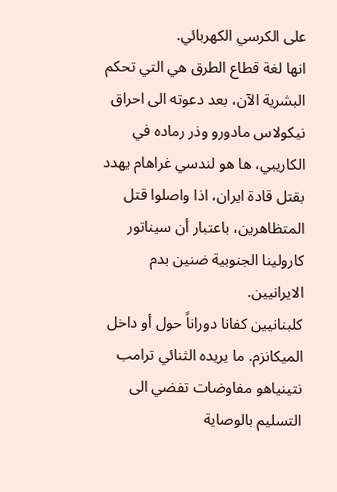على الكرسي الكهربائي.
انها لغة قطاع الطرق هي التي تحكم البشرية الآن، بعد دعوته الى احراق نيكولاس مادورو وذر رماده في الكاريبي، ها هو لندسي غراهام يهدد بقتل قادة ايران، اذا واصلوا قتل المتظاهرين، باعتبار أن سيناتور كارولينا الجنوبية ضنين بدم الايرانيين.
كلبنانيين كفانا دوراناً حول أو داخل الميكانزم. ما يريده الثنائي ترامب نتينياهو مفاوضات تفضي الى التسليم بالوصاية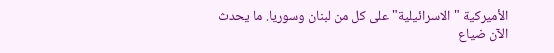الأميركية "الاسرائيلية" على كل من لبنان وسوريا. ما يحدث الآن ضياع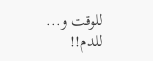للوقت و... للدم!!